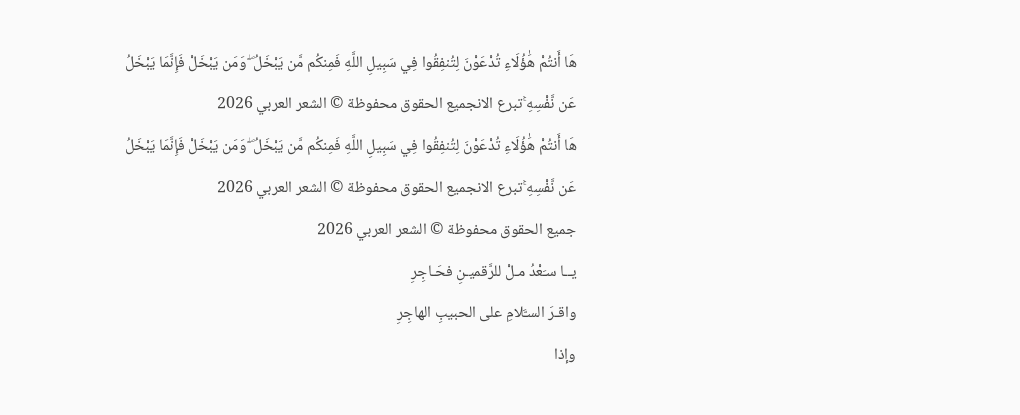هَا أَنتُمْ هَٰؤُلَاءِ تُدْعَوْنَ لِتُنفِقُوا فِي سَبِيلِ اللَّهِ فَمِنكُم مَّن يَبْخَلُ ۖ وَمَن يَبْخَلْ فَإِنَّمَا يَبْخَلُ عَن نَّفْسِهِ ۚتبرع الانجميع الحقوق محفوظة © الشعر العربي 2026
هَا أَنتُمْ هَٰؤُلَاءِ تُدْعَوْنَ لِتُنفِقُوا فِي سَبِيلِ اللَّهِ فَمِنكُم مَّن يَبْخَلُ ۖ وَمَن يَبْخَلْ فَإِنَّمَا يَبْخَلُ عَن نَّفْسِهِ ۚتبرع الانجميع الحقوق محفوظة © الشعر العربي 2026
جميع الحقوق محفوظة © الشعر العربي 2026
يــا سـَعْدُ مـلْ للرَّقميـنِ فحَـاجِرِ
واقـرَ السـَّلامِ على الحبيبِ الهاجِرِ
وإذا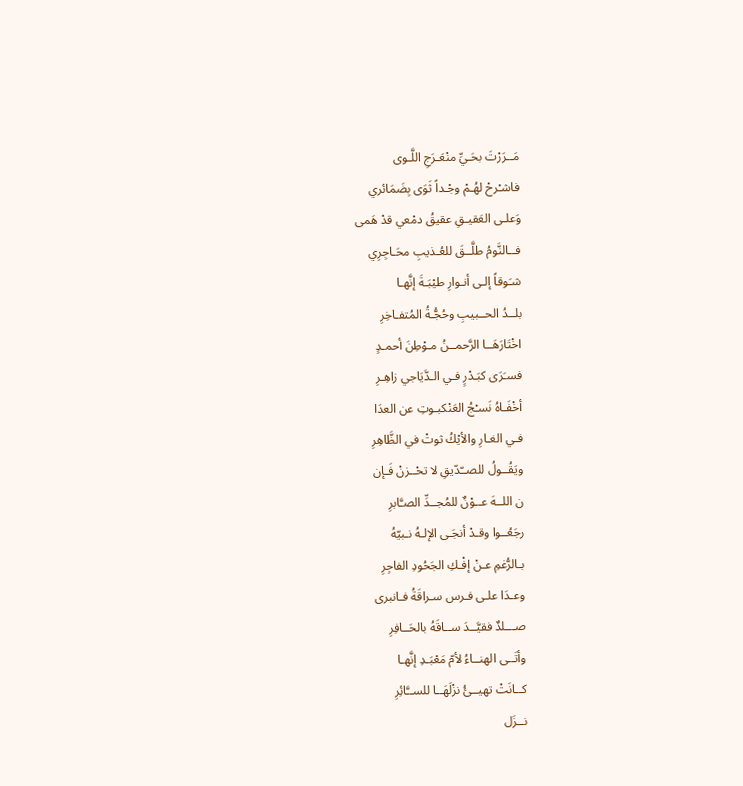مَــرَرْتَ بحَـيِّ منْعَـرَجِ اللَّـوى
فاشـْرحْ لهُـمْ وجْـداً ثَوَى بِضَمَائري
وَعلـى العَقيـقِ عقيقُ دمْعي قدْ هَمى
فــالنَّومُ طلَّــقَ للعُـذيبِ محَـاجِرِي
شـَوقاً إلـى أنـوارِ طيْبَـةَ إنَّهـا
بلــدُ الحــبيبِ وحُجُّـةُ المُتفـاخِرِ
اخْتَارَهَــا الرَّحمــنُ مـوْطِنَ أحمـدٍ
فسـَرَى كبَـدْرٍ فـي الـدَّيَاجي زاهِـرِ
أخْفَـاهُ نَسـْجُ العَنْكبـوتِ عن العدَا
فـي الغـارِ والأيْكُ ثوتْ في الظَّاهِرِ
ويَقُــولُ للصــّدّيقِ لا تحْــزنْ فَـإن
ن اللــهَ عــوْنٌ للمُجــدِّ الصـَّابرِ
رجَعُــوا وقـدْ أنجَـى الإلـهُ نـبيّهُ
بـالرُّغمِ عـنْ إفْـكِ الجَحُودِ الفاجِرِ
وعـدَا علـى فـرس سـراقَةُ فـانبرى
صـــلدٌ فقيَّــدَ ســاقَهُ بالحَــافِرِ
وأتَــى الهنــاءُ لأمّ مَعْبَـدِ إنَّهـا
كــانَتْ تهيــئُ نزْلَهَــا للســَّائِرِ
نــزَل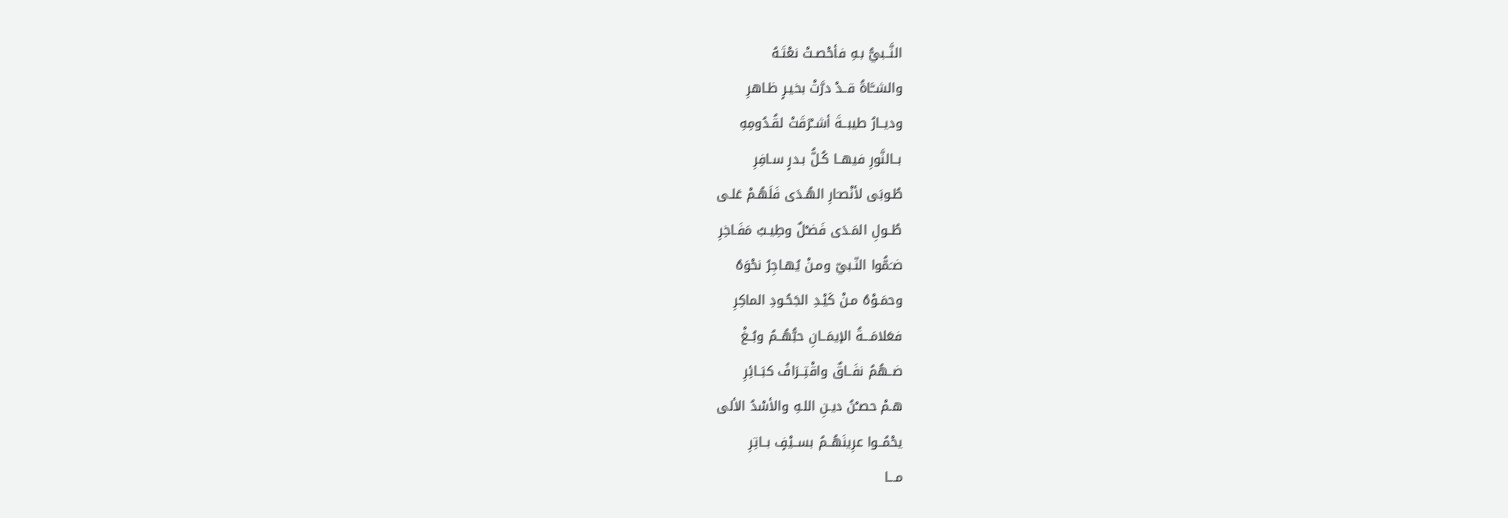النَّــبيُّ بـهِ فأحْصـتْ نعْتَـهُ
والشــَّاةُ قــدْ درَّتْ بخيـرٍ ظـاهرِ
وديــارُ طيبــةَ أشــْرَقَتْ لقُـدُومِهِ
بــالنَّورِ فيهــا كُـلُّ بـدرٍ سـافِرِ
طُـوبَى لأنْصـَارِ الهُـدَى فَلَهُـمْ عَلـى
طُــولِ المَـدَى فَضـْلٌ وطِيـبُ مَفَـاخِرِ
ضـَمُّوا النّـبيّ ومـنْ يُهـاجِرُ نحْوَهُ
وحمَـوْهُ مـنْ كَيْـدِ الجَحُـودِ الماكِرِ
فعَلامَـــةُ الإيمَــانِ حبُّهُــمُ وبُــغْ
ضــهُمُ نفَــاقٌ واقْتِــرَافُ كبَــائِرِ
هـمْ حصـْنُ ديـنِ اللـهِ والأسْدُ الألى
يحْمُــوا عرِينَهُــمُ بســيْفٍ بــاتِرِ
مـــا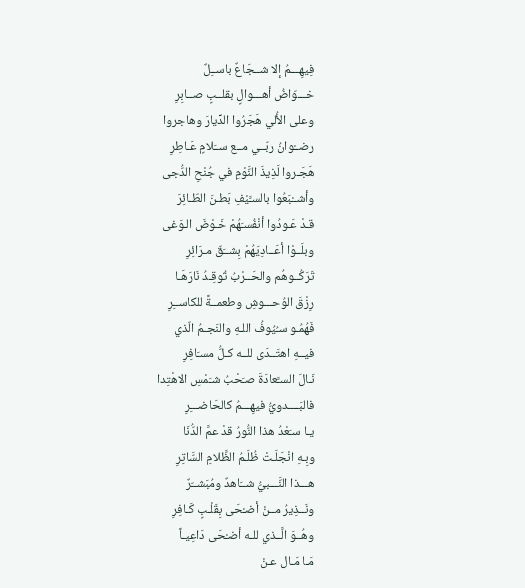فِيهِـــمُ إلا شــجَاعٌ باســِلٌ
خـــوّاضُ أهـــوالٍ بقلــبٍ صــابِرِ
وعلى الأُلي هَجَرُوا الدِّيارَ وهاجروا
رضــْوانُ ربّــي مــع ســَلامٍ عَـاطِرِ
هَجَـروا لَذِيذَ النَّوْمِ في جُنْحِ الدُّجى
وأشــْبَعُوا بالسـَّيْفِ بَطـنَ الطّـائِرَ
قـدْ عَـودُوا أنْفُسـَهُمْ خَـوْضَ الـوَغى
وبلَــوْا أعَــادِيَهُمْ بِشــَقّ مـرَائِرِ
تَرَكُــوهُم والحَــرْبُ تُوقِـدُ نَارَهَـا
رِزْقَ الوُحـــوشِ وطعمــةً للكاســِرِ
فَهُمُـو سـُيُوفُ اللـهِ والنَجـمُ الّذي
فيــهِ اهتَــدَى للــه كـلُّ مسـَافِرِ
نَـالَ السـَّعادَةَ صـَحْبُ شـَمْسِ الاهْتِدا
فالبَــــدويُّ فيهِـــمُ كالحَاضـــِرِ
يـا سـَعْدُ هذا النُّورُ قدْ عمَّ الدُّنَا
وبِـهِ انْجَلَـتْ ظُلَـمُ الظَّلامِ السَّاتِرِ
هـــذا النَّـــبيُّ شــَاهدٌ ومُبَشــّرٌ
ونَــذِيرُ مــنْ أضـْحَى بِقَلْـبٍ كَـافِرِ
وهُــوَ الَّــذي للـه أضـْحَى دَاعِيـاً
مَـا مَـال عـنْ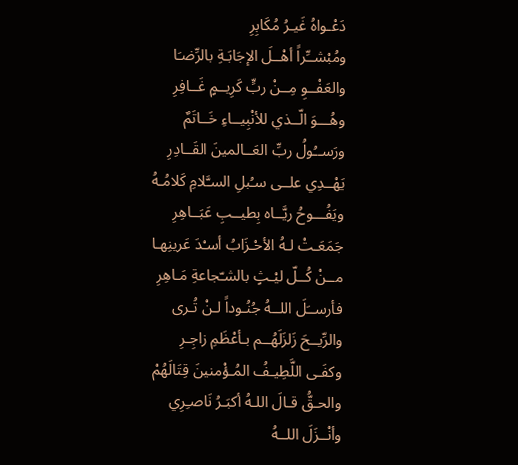دَعْـواهُ غَيـرُ مُكَابِرِ
ومُبْشــِّراً أهْــلَ الإجَابَـةِ بالرِّضـَا
والعَفْــوِ مِــنْ ربٍّ كَرِيــمٍ غَــافِرِ
وهُـــوَ الّــذي للأنْبِيــاءِ خَــاتَمٌ
ورَســُولُ ربِّ العَــالمينَ القَــادِرِ
يَهْــدِي علــى سـُبلِ السـَّلامِ كَلامُـهُ
ويَفُـــوحُ ريَّــاه بِطيــبِ عَبَــاهِرِ
جَمَعَـتْ لـهُ الأحْـزَابُ أسـْدَ عَرينِهـا
مــنْ كُــلّ ليْـثٍ بالشـّجاعةِ مَـاهِرِ
فأرســَلَ اللــهُ جُنُـوداً لـنْ تُـرى
والرِّيــحَ زَلزَلَهُــم بـأعْظَمِ زاجِـرِ
وكفَـى اللَّطِيـفُ المُـؤْمنينَ قِتَالَهُمْ
والحـقُّ قـالَ اللـهُ أكبَـرُ نَاصـِرِي
وأنْــزَلَ اللــهُ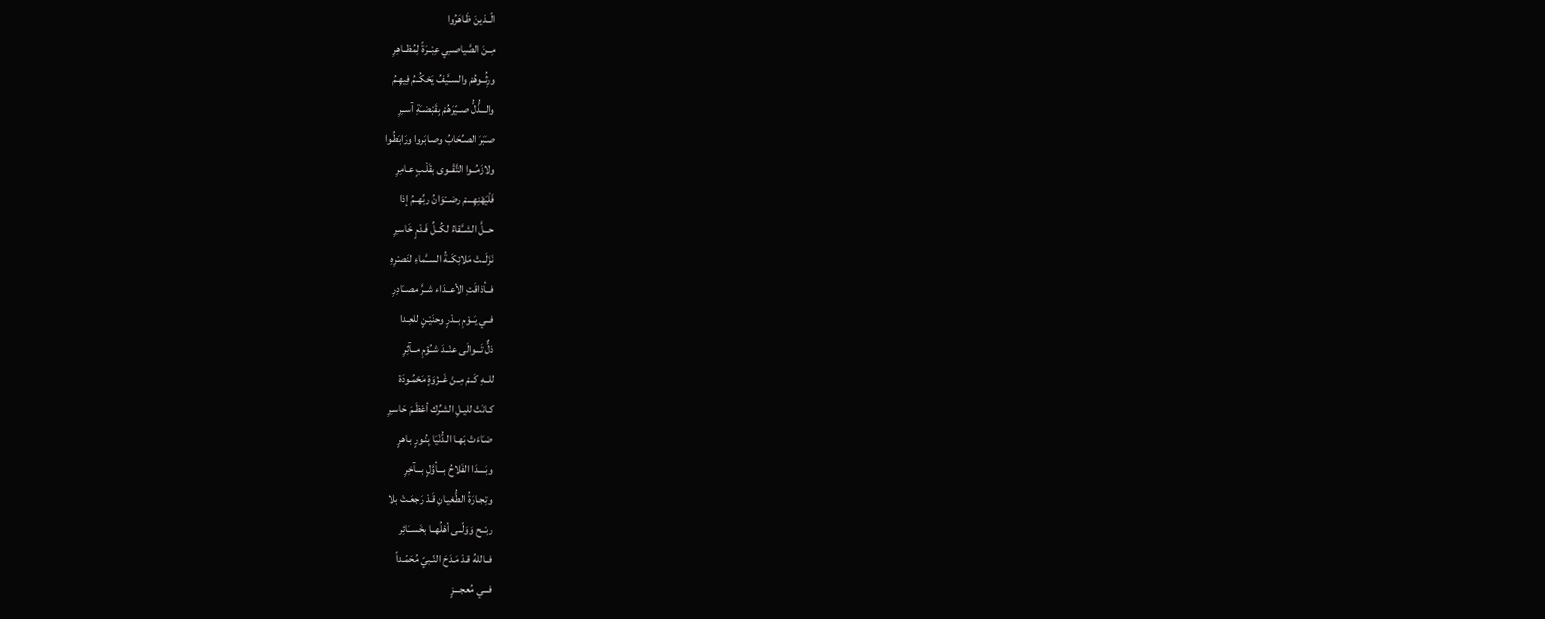الّــذينَ ظَـاهَرُوا
مِــنَ الصَّياصــِي عِبْــرَةً لِمُظــاهِرِ
ورِثُــوهُمْ والســَّيفُ يَحْكُــمُ فِيهِـمُ
والـــذُّلُّ صــيّرَهُمْ بِقَبْضــَةِ آســِرِ
صـَبَرَ الصـِّحَابُ وصـابَروا ورَابَطُـوا
ولازَمُــوا التَّقْــوى بقَلْـبٍ عـامِرِ
فَلْيَهْنِهِـــمْ رضـــْوَانُ ربِّهــمُ إذا
حــلَّ الشــَّقاءُ لكُــلِّ فَـدْمٍ خَاسـِرِ
نَزَلَــتْ مَلائِكَــةُ الســَّماءِ لنَصـْرِهِ
فــأذاقَتِ الأعــدَاء شــرَّ مصــَادِرِ
فــي يَــوْمِ بــدْرٍ وحنَيْـنٍ للعِـدا
ذلٌّ تَـــوالَى عنْــدَ شــُؤمِ مــآثِرِ
للــهِ كَــمْ مِــنْ غَــزْوَةٍ مَحْمُـودَة
كـانَتْ لليـلِ الشـِّرك أعْظَـمَ حَاسـِرِ
ضـَاءَتْ بَهـا الـدُّنْيَا بِنُـورٍ بـاهرٍ
وبَــــدَا الفَلاحُ بـــأوَّلٍ بـــآخِرِ
وتِجـارَةُ الطُّغيـانِ قَـدْ رَجعَـتْ بلا
ربْــح وَوَلّــى أهْلُهــا بخَســَائِر
فــاللهُ قـدْ مَـدَحَ النّـبيّ مُحَمّـداً
فـــي مُعجـــزٍ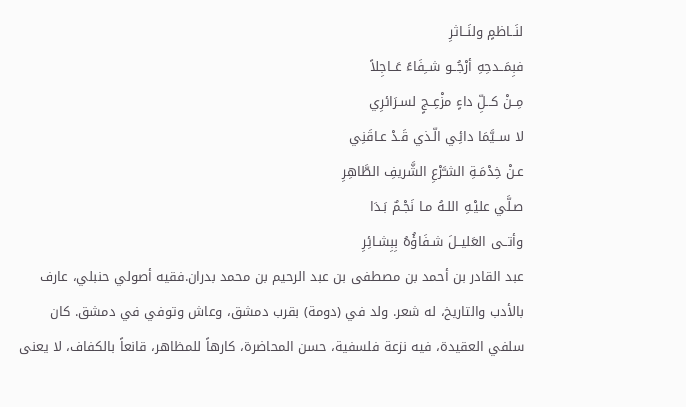لنَــاظمٍ ولنَــاثرِ
فبِمَــدحِهِ أرْجُــو شــِفَاءً عَــاجِلاً
مِــنْ كــلِّ داءٍ مزْعِــجٍ لسـرَائرِي
لا ســيَّمَا دائِي الّـذي قَـدْ عـاقَنِي
عـنْ خِدْمَـةِ الشـَّرْعِ الشَّريفِ الطَّاهِرِ
صـلَّي عليْـهِ اللـهُ مـا نَجْـمٌ بَـدَا
وأتــى العَليــلَ شـفَاؤُهُ بِبِشـائِرِ
عبد القادر بن أحمد بن مصطفى بن عبد الرحيم بن محمد بدران.فقيه أصولي حنبلي، عارف بالأدب والتاريخ، له شعر. ولد في (دومة) بقرب دمشق، وعاش وتوفي في دمشق. كان سلفي العقيدة، فيه نزعة فلسفية، حسن المحاضرة، كارهاً للمظاهر، قانعاً بالكفاف، لا يعنى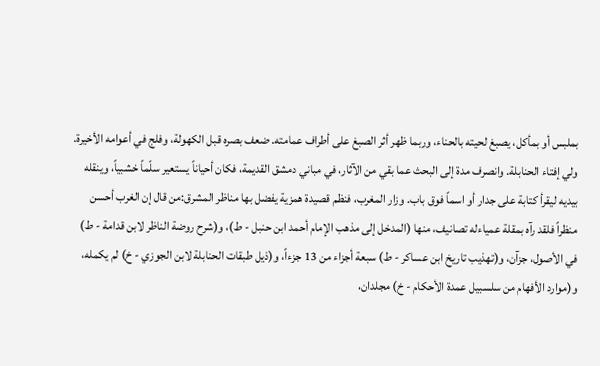بملبس أو بمأكل، يصبغ لحيته بالحناء، وربما ظهر أثر الصبغ على أطراف عمامته. ضعف بصره قبل الكهولة، وفلج في أعوامه الأخيرة. ولي إفتاء الحنابلة. وانصرف مدة إلى البحث عما بقي من الآثار، في مباني دمشق القديمة، فكان أحياناً يستعير سلّماً خشبياً، وينقله بيديه ليقرأ كتابة على جدار أو اسماً فوق باب. وزار المغرب، فنظم قصيدة همزية يفضل بها مناظر المشرق:من قال إن الغرب أحسن منظراً فلقد رآه بمقلة عمياءله تصانيف، منها (المدخل إلى مذهب الإمام أحمد ابن حنبل - ط)، و(شرح روضة الناظر لابن قدامة - ط) في الأصول، جزآن، و(تهذيب تاريخ ابن عساكر - ط) سبعة أجزاء من 13 جزءاً، و(ذيل طبقات الحنابلة لابن الجوزي - خ) لم يكمله، و(موارد الأفهام من سلسبيل عمدة الأحكام - خ) مجلدان،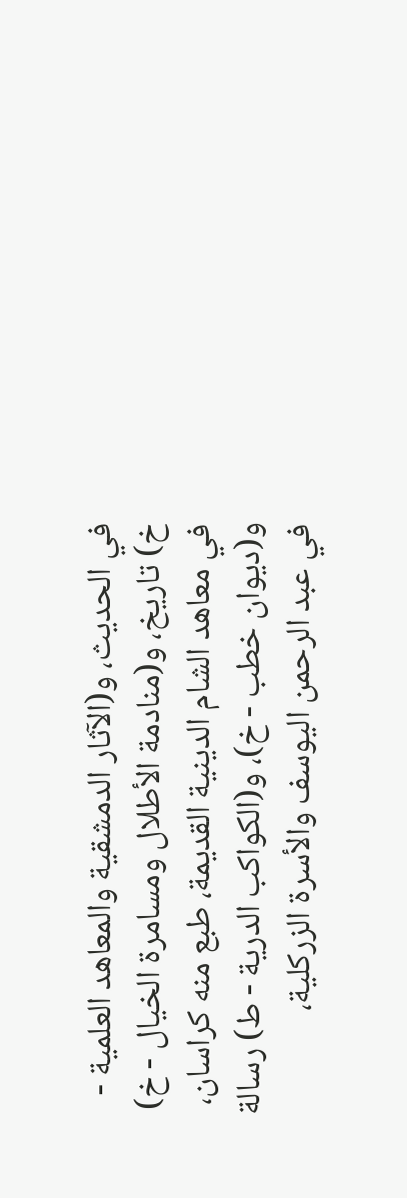في الحديث، و(الآثار الدمشقية والمعاهد العلمية - خ) تاريخ، و(منادمة الأطلال ومسامرة الخيال - خ) في معاهد الشام الدينية القديمة، طبع منه كراسان، و(ديوان خطب - خ)، و(الكواكب الدرية - ط) رسالة في عبد الرحمن اليوسف والأسرة الزركلية،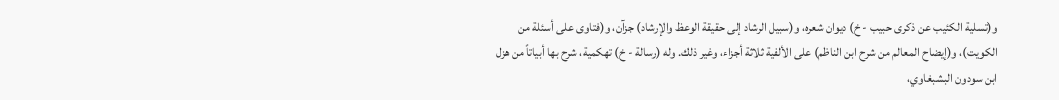و(تسلية الكئيب عن ذكرى حبيب - خ) ديوان شعره، و(سبيل الرشاد إلى حقيقة الوعظ والإرشاد) جزآن، و(فتاوى على أسئلة من الكويت)، و(إيضاح المعالم من شرح ابن الناظم) على الألفية ثلاثة أجزاء، وغير ذلك. وله (رسالة - خ) تهكمية، شرح بها أبياتاً من هزل ابن سودون البشبغاوي،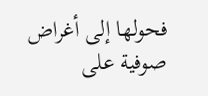فحولها إلى أغراض صوفية على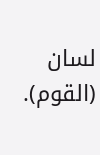لسان (القوم).